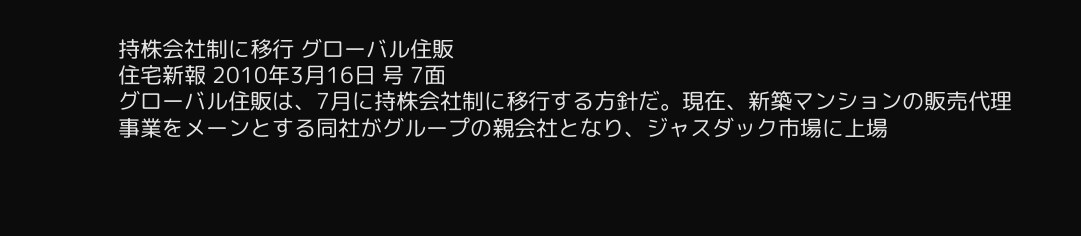持株会社制に移行 グローバル住販
住宅新報 2010年3月16日 号 7面
グローバル住販は、7月に持株会社制に移行する方針だ。現在、新築マンションの販売代理事業をメーンとする同社がグループの親会社となり、ジャスダック市場に上場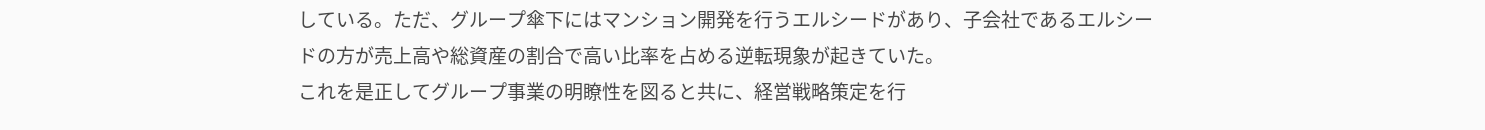している。ただ、グループ傘下にはマンション開発を行うエルシードがあり、子会社であるエルシードの方が売上高や総資産の割合で高い比率を占める逆転現象が起きていた。
これを是正してグループ事業の明瞭性を図ると共に、経営戦略策定を行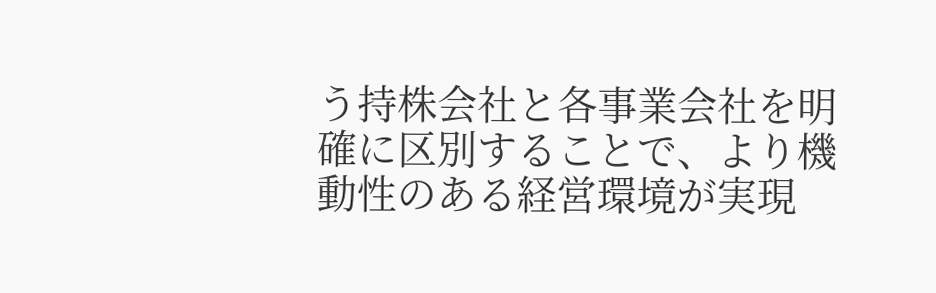う持株会社と各事業会社を明確に区別することで、より機動性のある経営環境が実現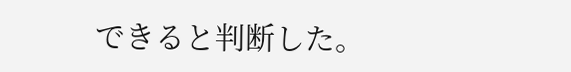できると判断した。